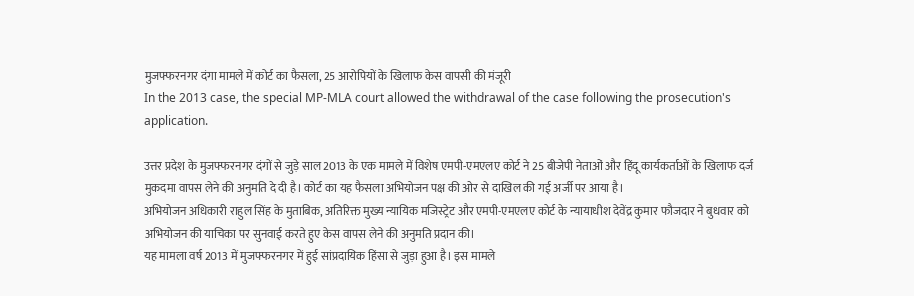मुजफ्फरनगर दंगा मामले में कोर्ट का फैसला, 25 आरोपियों के खिलाफ केस वापसी की मंजूरी
In the 2013 case, the special MP-MLA court allowed the withdrawal of the case following the prosecution's application.

उत्तर प्रदेश के मुजफ्फरनगर दंगों से जुड़े साल 2013 के एक मामले में विशेष एमपी-एमएलए कोर्ट ने 25 बीजेपी नेताओं और हिंदू कार्यकर्ताओं के खिलाफ दर्ज मुकदमा वापस लेने की अनुमति दे दी है। कोर्ट का यह फैसला अभियोजन पक्ष की ओर से दाखिल की गई अर्जी पर आया है।
अभियोजन अधिकारी राहुल सिंह के मुताबिक, अतिरिक्त मुख्य न्यायिक मजिस्ट्रेट और एमपी-एमएलए कोर्ट के न्यायाधीश देवेंद्र कुमार फौजदार ने बुधवार को अभियोजन की याचिका पर सुनवाई करते हुए केस वापस लेने की अनुमति प्रदान की।
यह मामला वर्ष 2013 में मुजफ्फरनगर में हुई सांप्रदायिक हिंसा से जुड़ा हुआ है। इस मामले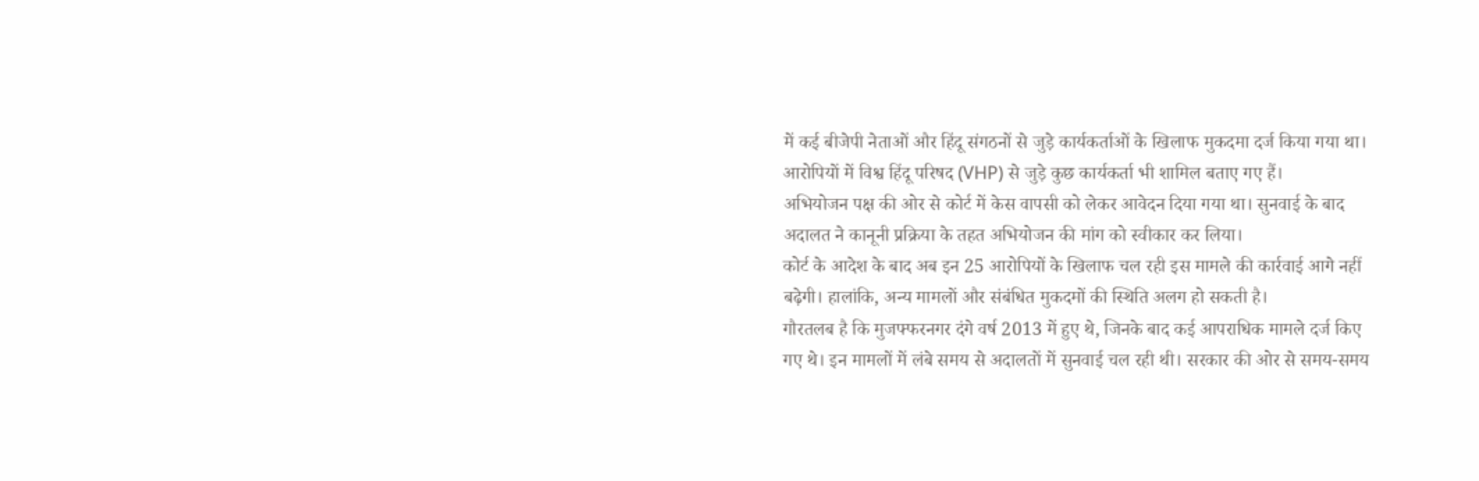में कई बीजेपी नेताओं और हिंदू संगठनों से जुड़े कार्यकर्ताओं के खिलाफ मुकदमा दर्ज किया गया था। आरोपियों में विश्व हिंदू परिषद (VHP) से जुड़े कुछ कार्यकर्ता भी शामिल बताए गए हैं।
अभियोजन पक्ष की ओर से कोर्ट में केस वापसी को लेकर आवेदन दिया गया था। सुनवाई के बाद अदालत ने कानूनी प्रक्रिया के तहत अभियोजन की मांग को स्वीकार कर लिया।
कोर्ट के आदेश के बाद अब इन 25 आरोपियों के खिलाफ चल रही इस मामले की कार्रवाई आगे नहीं बढ़ेगी। हालांकि, अन्य मामलों और संबंधित मुकदमों की स्थिति अलग हो सकती है।
गौरतलब है कि मुजफ्फरनगर दंगे वर्ष 2013 में हुए थे, जिनके बाद कई आपराधिक मामले दर्ज किए गए थे। इन मामलों में लंबे समय से अदालतों में सुनवाई चल रही थी। सरकार की ओर से समय-समय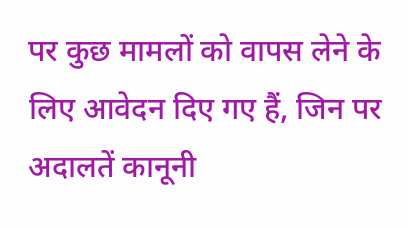पर कुछ मामलों को वापस लेने के लिए आवेदन दिए गए हैं, जिन पर अदालतें कानूनी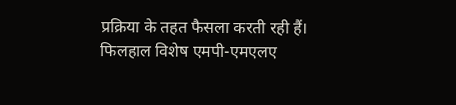प्रक्रिया के तहत फैसला करती रही हैं।
फिलहाल विशेष एमपी-एमएलए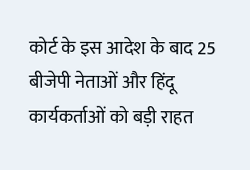कोर्ट के इस आदेश के बाद 25 बीजेपी नेताओं और हिंदू कार्यकर्ताओं को बड़ी राहत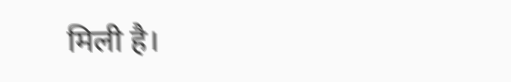मिली है।